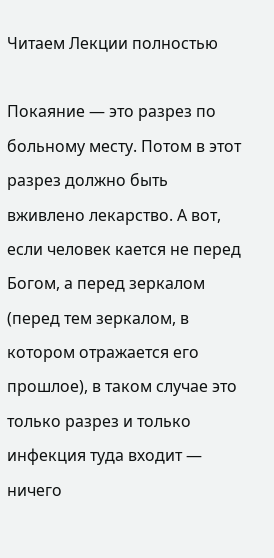Читаем Лекции полностью

Покаяние — это разрез по больному месту. Потом в этот разрез должно быть вживлено лекарство. А вот, если человек кается не перед Богом, а перед зеркалом (перед тем зеркалом, в котором отражается его прошлое), в таком случае это только разрез и только инфекция туда входит — ничего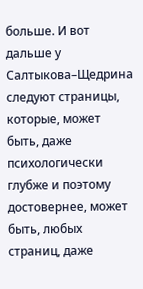больше. И вот дальше у Салтыкова–Щедрина следуют страницы, которые, может быть, даже психологически глубже и поэтому достовернее, может быть, любых страниц, даже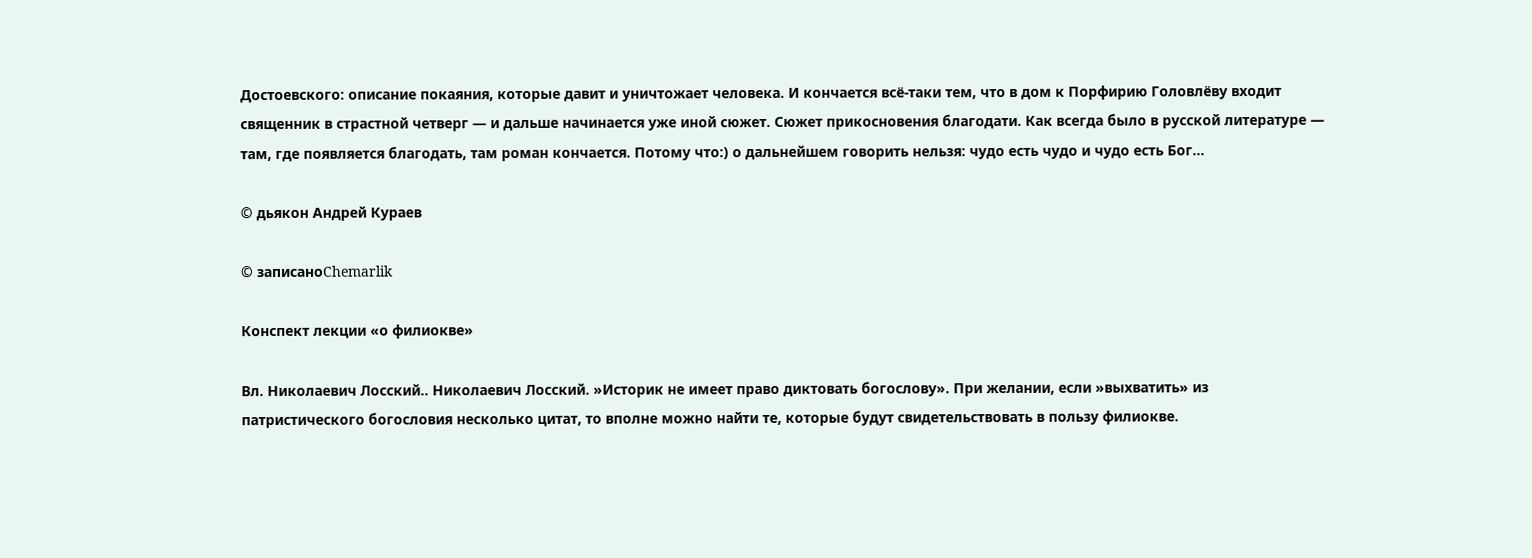Достоевского: описание покаяния, которые давит и уничтожает человека. И кончается всё‑таки тем, что в дом к Порфирию Головлёву входит священник в страстной четверг — и дальше начинается уже иной сюжет. Сюжет прикосновения благодати. Как всегда было в русской литературе — там, где появляется благодать, там роман кончается. Потому что:) о дальнейшем говорить нельзя: чудо есть чудо и чудо есть Бог…

© дьякон Андрей Кураев

© записаноChemarlik

Конспект лекции «о филиокве»

Вл. Николаевич Лосский.. Николаевич Лосский. »Историк не имеет право диктовать богослову». При желании, если »выхватить» из патристического богословия несколько цитат, то вполне можно найти те, которые будут свидетельствовать в пользу филиокве.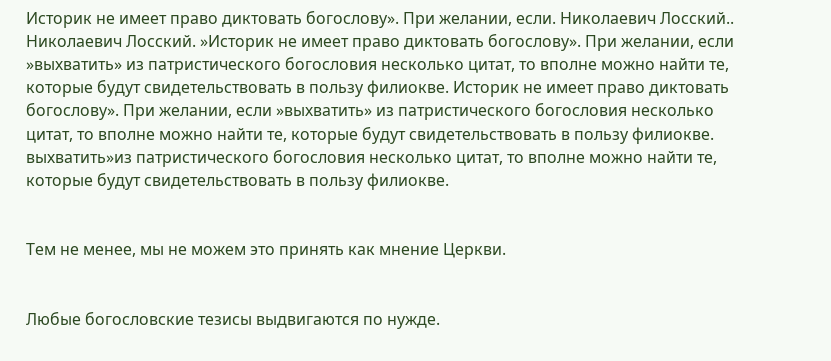Историк не имеет право диктовать богослову». При желании, если. Николаевич Лосский.. Николаевич Лосский. »Историк не имеет право диктовать богослову». При желании, если »выхватить» из патристического богословия несколько цитат, то вполне можно найти те, которые будут свидетельствовать в пользу филиокве. Историк не имеет право диктовать богослову». При желании, если »выхватить» из патристического богословия несколько цитат, то вполне можно найти те, которые будут свидетельствовать в пользу филиокве. выхватить»из патристического богословия несколько цитат, то вполне можно найти те, которые будут свидетельствовать в пользу филиокве.


Тем не менее, мы не можем это принять как мнение Церкви.


Любые богословские тезисы выдвигаются по нужде.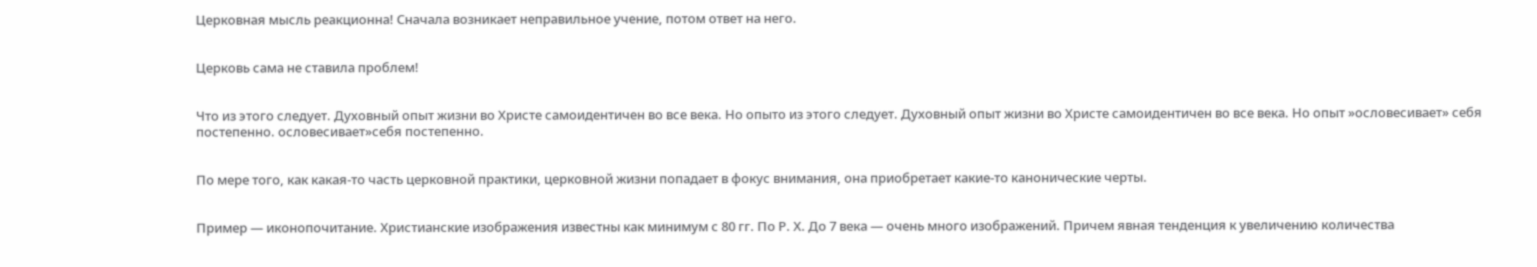Церковная мысль реакционна! Сначала возникает неправильное учение, потом ответ на него.


Церковь сама не ставила проблем!


Что из этого следует. Духовный опыт жизни во Христе самоидентичен во все века. Но опыто из этого следует. Духовный опыт жизни во Христе самоидентичен во все века. Но опыт »ословесивает» себя постепенно. ословесивает»себя постепенно.


По мере того, как какая‑то часть церковной практики, церковной жизни попадает в фокус внимания, она приобретает какие‑то канонические черты.


Пример — иконопочитание. Христианские изображения известны как минимум с 80 гг. По Р. Х. До 7 века — очень много изображений. Причем явная тенденция к увеличению количества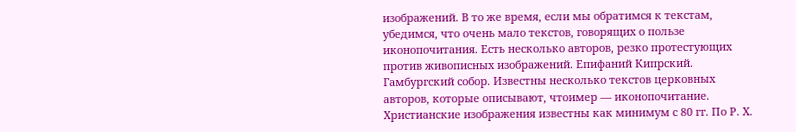изображений. В то же время, если мы обратимся к текстам, убедимся, что очень мало текстов, говорящих о пользе иконопочитания. Есть несколько авторов, резко протестующих против живописных изображений. Епифаний Кипрский. Гамбургский собор. Известны несколько текстов церковных авторов, которые описывают, чтоимер — иконопочитание. Христианские изображения известны как минимум с 80 гг. По Р. Х.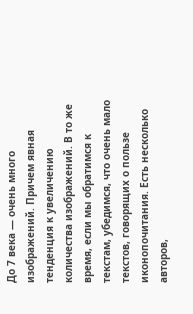До 7 века — очень много изображений. Причем явная тенденция к увеличению количества изображений. В то же время, если мы обратимся к текстам, убедимся, что очень мало текстов, говорящих о пользе иконопочитания. Есть несколько авторов,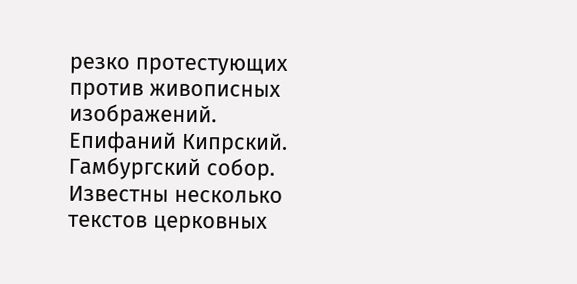резко протестующих против живописных изображений. Епифаний Кипрский. Гамбургский собор. Известны несколько текстов церковных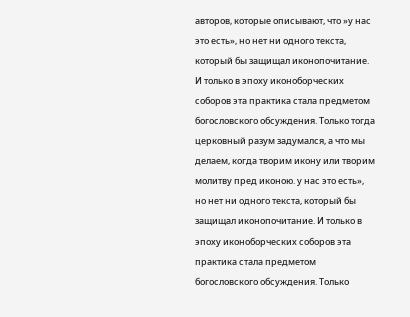авторов, которые описывают, что »у нас это есть», но нет ни одного текста, который бы защищал иконопочитание. И только в эпоху иконоборческих соборов эта практика стала предметом богословского обсуждения. Только тогда церковный разум задумался, а что мы делаем, когда творим икону или творим молитву пред иконою. у нас это есть», но нет ни одного текста, который бы защищал иконопочитание. И только в эпоху иконоборческих соборов эта практика стала предметом богословского обсуждения. Только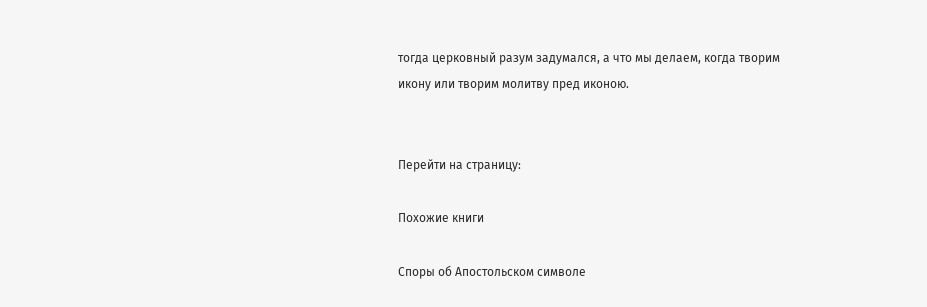тогда церковный разум задумался, а что мы делаем, когда творим икону или творим молитву пред иконою.


Перейти на страницу:

Похожие книги

Споры об Апостольском символе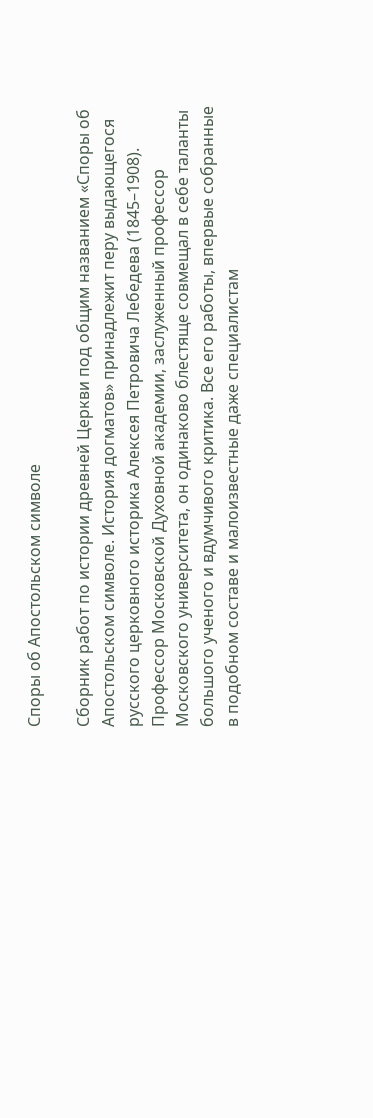Споры об Апостольском символе

Сборник работ по истории древней Церкви под общим названием «Споры об Апостольском символе. История догматов» принадлежит перу выдающегося русского церковного историка Алексея Петровича Лебедева (1845–1908). Профессор Московской Духовной академии, заслуженный профессор Московского университета, он одинаково блестяще совмещал в себе таланты большого ученого и вдумчивого критика. Все его работы, впервые собранные в подобном составе и малоизвестные даже специалистам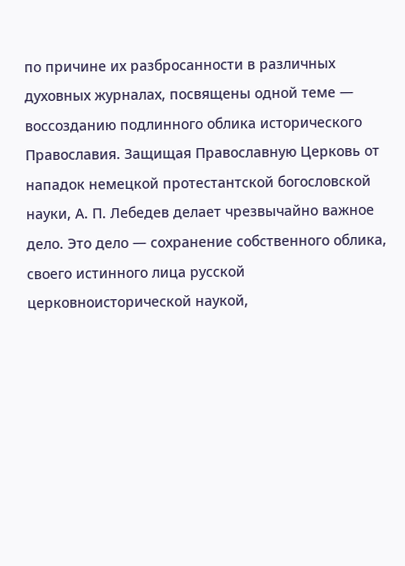по причине их разбросанности в различных духовных журналах, посвящены одной теме — воссозданию подлинного облика исторического Православия. Защищая Православную Церковь от нападок немецкой протестантской богословской науки, А. П. Лебедев делает чрезвычайно важное дело. Это дело — сохранение собственного облика, своего истинного лица русской церковноисторической наукой,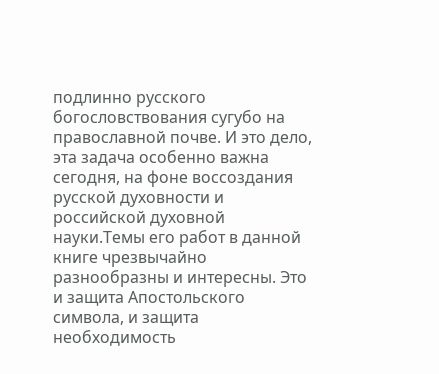подлинно русского богословствования сугубо на православной почве. И это дело, эта задача особенно важна сегодня, на фоне воссоздания русской духовности и российской духовной науки.Темы его работ в данной книге чрезвычайно разнообразны и интересны. Это и защита Апостольского символа, и защита необходимость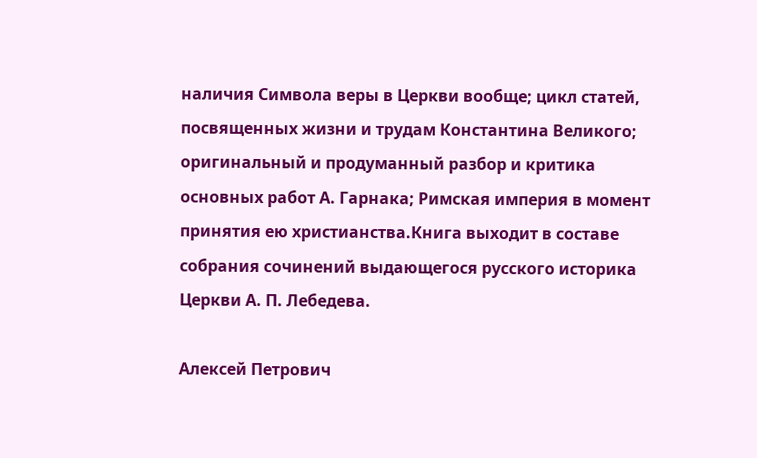наличия Символа веры в Церкви вообще; цикл статей, посвященных жизни и трудам Константина Великого; оригинальный и продуманный разбор и критика основных работ А. Гарнака; Римская империя в момент принятия ею христианства.Книга выходит в составе собрания сочинений выдающегося русского историка Церкви А. П. Лебедева.

Алексей Петрович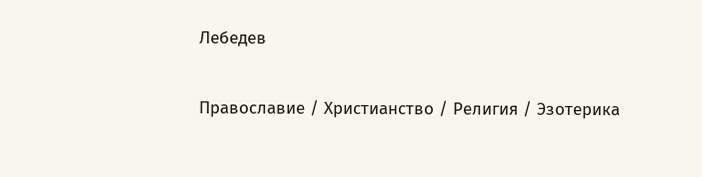Лебедев

Православие / Христианство / Религия / Эзотерика